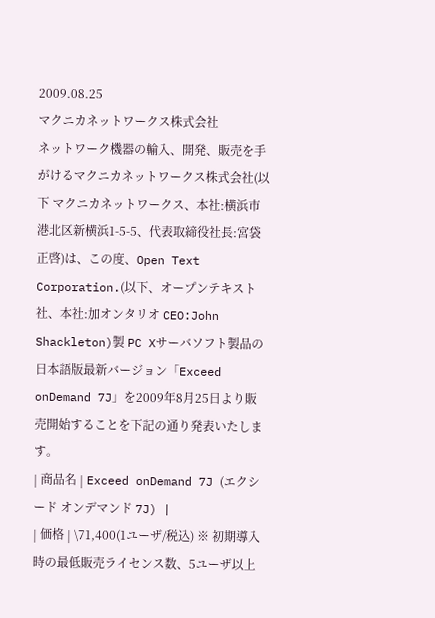2009.08.25
マクニカネットワークス株式会社
ネットワーク機器の輸入、開発、販売を手がけるマクニカネットワークス株式会社(以下 マクニカネットワークス、本社:横浜市港北区新横浜1-5-5、代表取締役社長:宮袋 正啓)は、この度、Open Text Corporation.(以下、オープンテキスト社、本社:加オンタリオ CEO:John Shackleton)製 PC Xサーバソフト製品の日本語版最新バージョン「Exceed onDemand 7J」を2009年8月25日より販売開始することを下記の通り発表いたします。
| 商品名 | Exceed onDemand 7J (エクシード オンデマンド 7J) |
| 価格 | \71,400(1ユーザ/税込) ※ 初期導入時の最低販売ライセンス数、5ユーザ以上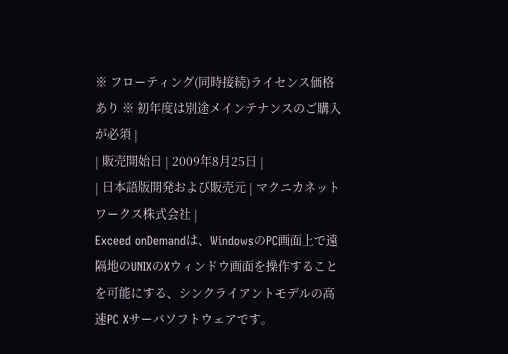※ フローティング(同時接続)ライセンス価格あり ※ 初年度は別途メインテナンスのご購入が必須 |
| 販売開始日 | 2009年8月25日 |
| 日本語版開発および販売元 | マクニカネットワークス株式会社 |
Exceed onDemandは、WindowsのPC画面上で遠隔地のUNIXのXウィンドウ画面を操作することを可能にする、シンクライアントモデルの高速PC Xサーバソフトウェアです。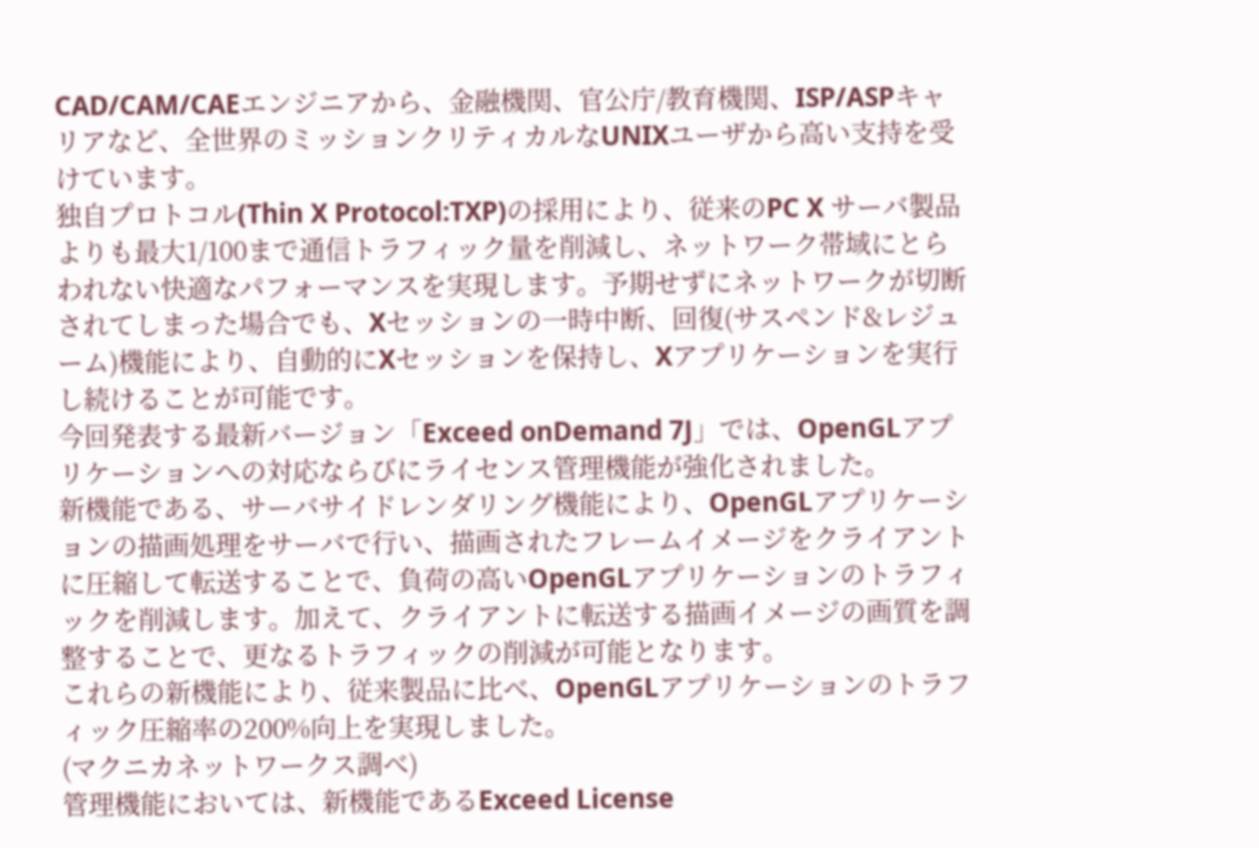CAD/CAM/CAEエンジニアから、金融機関、官公庁/教育機関、ISP/ASPキャリアなど、全世界のミッションクリティカルなUNIXユーザから高い支持を受けています。
独自プロトコル(Thin X Protocol:TXP)の採用により、従来のPC X サーバ製品よりも最大1/100まで通信トラフィック量を削減し、ネットワーク帯域にとらわれない快適なパフォーマンスを実現します。予期せずにネットワークが切断されてしまった場合でも、Xセッションの一時中断、回復(サスペンド&レジューム)機能により、自動的にXセッションを保持し、Xアプリケーションを実行し続けることが可能です。
今回発表する最新バージョン「Exceed onDemand 7J」では、OpenGLアプリケーションへの対応ならびにライセンス管理機能が強化されました。
新機能である、サーバサイドレンダリング機能により、OpenGLアプリケーションの描画処理をサーバで行い、描画されたフレームイメージをクライアントに圧縮して転送することで、負荷の高いOpenGLアプリケーションのトラフィックを削減します。加えて、クライアントに転送する描画イメージの画質を調整することで、更なるトラフィックの削減が可能となります。
これらの新機能により、従来製品に比べ、OpenGLアプリケーションのトラフィック圧縮率の200%向上を実現しました。
(マクニカネットワークス調べ)
管理機能においては、新機能であるExceed License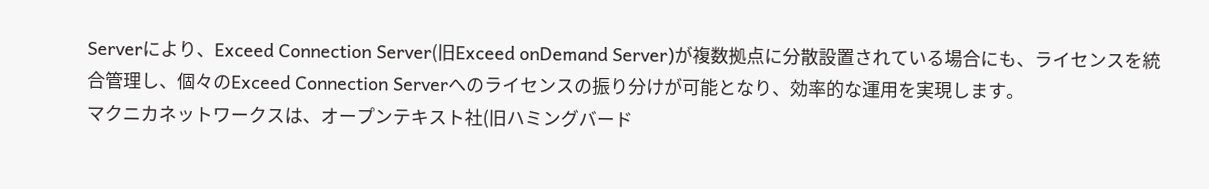Serverにより、Exceed Connection Server(旧Exceed onDemand Server)が複数拠点に分散設置されている場合にも、ライセンスを統合管理し、個々のExceed Connection Serverへのライセンスの振り分けが可能となり、効率的な運用を実現します。
マクニカネットワークスは、オープンテキスト社(旧ハミングバード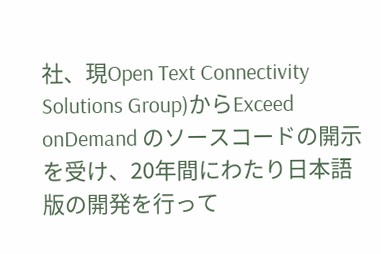社、現Open Text Connectivity Solutions Group)からExceed onDemand のソースコードの開示を受け、20年間にわたり日本語版の開発を行って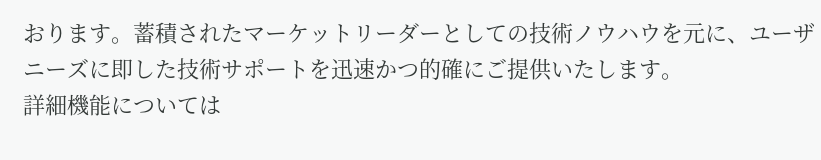おります。蓄積されたマーケットリーダーとしての技術ノウハウを元に、ユーザニーズに即した技術サポートを迅速かつ的確にご提供いたします。
詳細機能については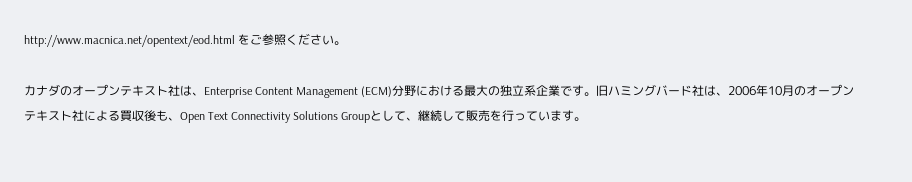http://www.macnica.net/opentext/eod.html をご参照ください。

カナダのオープンテキスト社は、Enterprise Content Management (ECM)分野における最大の独立系企業です。旧ハミングバード社は、2006年10月のオープンテキスト社による買収後も、Open Text Connectivity Solutions Groupとして、継続して販売を行っています。